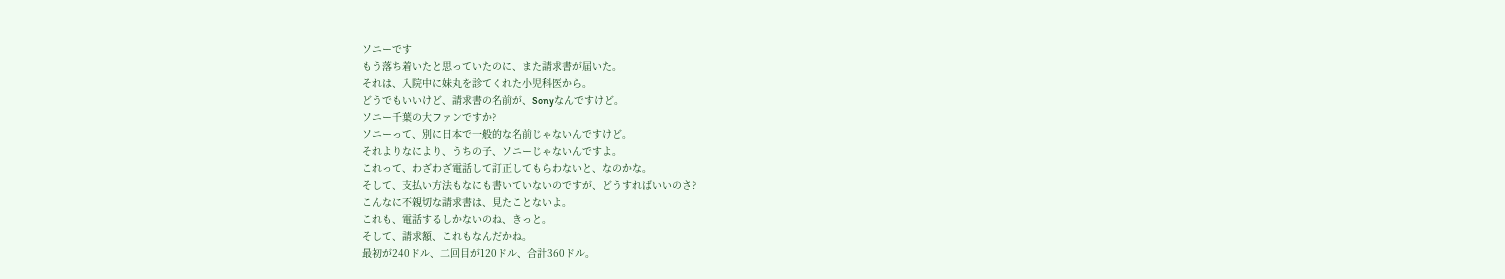ソニーです
もう落ち着いたと思っていたのに、また請求書が届いた。
それは、入院中に妹丸を診てくれた小児科医から。
どうでもいいけど、請求書の名前が、Sonyなんですけど。
ソニー千葉の大ファンですか?
ソニーって、別に日本で一般的な名前じゃないんですけど。
それよりなにより、うちの子、ソニーじゃないんですよ。
これって、わざわざ電話して訂正してもらわないと、なのかな。
そして、支払い方法もなにも書いていないのですが、どうすればいいのさ?
こんなに不親切な請求書は、見たことないよ。
これも、電話するしかないのね、きっと。
そして、請求額、これもなんだかね。
最初が240ドル、二回目が120ドル、合計360ドル。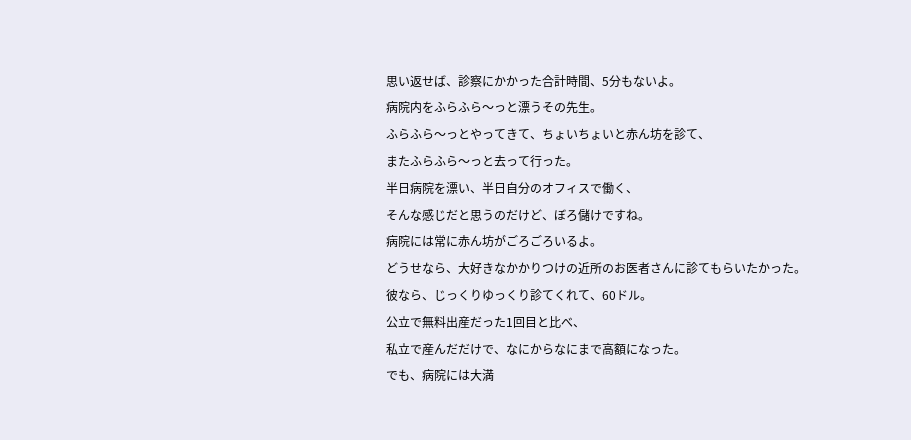思い返せば、診察にかかった合計時間、5分もないよ。
病院内をふらふら〜っと漂うその先生。
ふらふら〜っとやってきて、ちょいちょいと赤ん坊を診て、
またふらふら〜っと去って行った。
半日病院を漂い、半日自分のオフィスで働く、
そんな感じだと思うのだけど、ぼろ儲けですね。
病院には常に赤ん坊がごろごろいるよ。
どうせなら、大好きなかかりつけの近所のお医者さんに診てもらいたかった。
彼なら、じっくりゆっくり診てくれて、60ドル。
公立で無料出産だった1回目と比べ、
私立で産んだだけで、なにからなにまで高額になった。
でも、病院には大満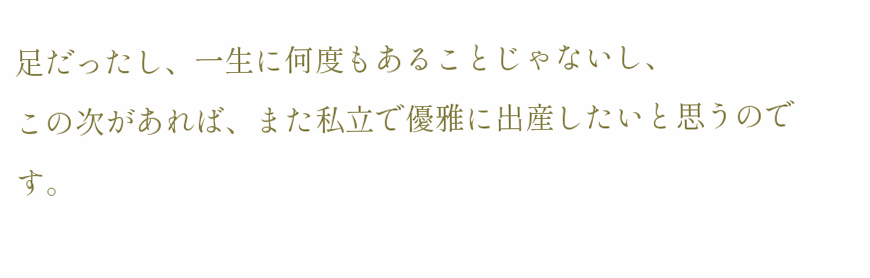足だったし、一生に何度もあることじゃないし、
この次があれば、また私立で優雅に出産したいと思うのです。